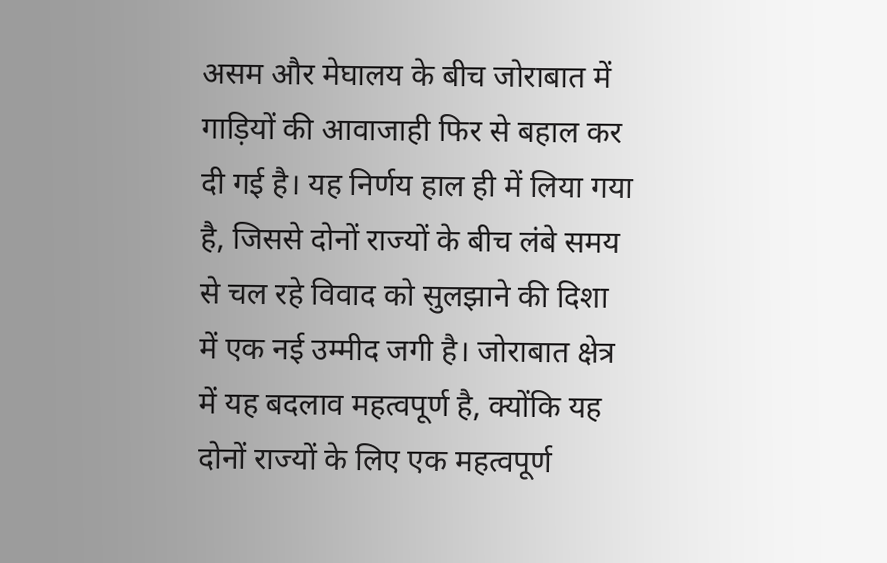असम और मेघालय के बीच जोराबात में गाड़ियों की आवाजाही फिर से बहाल कर दी गई है। यह निर्णय हाल ही में लिया गया है, जिससे दोनों राज्यों के बीच लंबे समय से चल रहे विवाद को सुलझाने की दिशा में एक नई उम्मीद जगी है। जोराबात क्षेत्र में यह बदलाव महत्वपूर्ण है, क्योंकि यह दोनों राज्यों के लिए एक महत्वपूर्ण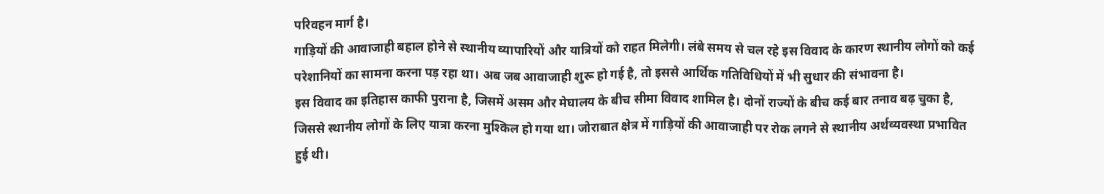परिवहन मार्ग है।
गाड़ियों की आवाजाही बहाल होने से स्थानीय व्यापारियों और यात्रियों को राहत मिलेगी। लंबे समय से चल रहे इस विवाद के कारण स्थानीय लोगों को कई परेशानियों का सामना करना पड़ रहा था। अब जब आवाजाही शुरू हो गई है, तो इससे आर्थिक गतिविधियों में भी सुधार की संभावना है।
इस विवाद का इतिहास काफी पुराना है, जिसमें असम और मेघालय के बीच सीमा विवाद शामिल है। दोनों राज्यों के बीच कई बार तनाव बढ़ चुका है, जिससे स्थानीय लोगों के लिए यात्रा करना मुश्किल हो गया था। जोराबात क्षेत्र में गाड़ियों की आवाजाही पर रोक लगने से स्थानीय अर्थव्यवस्था प्रभावित हुई थी।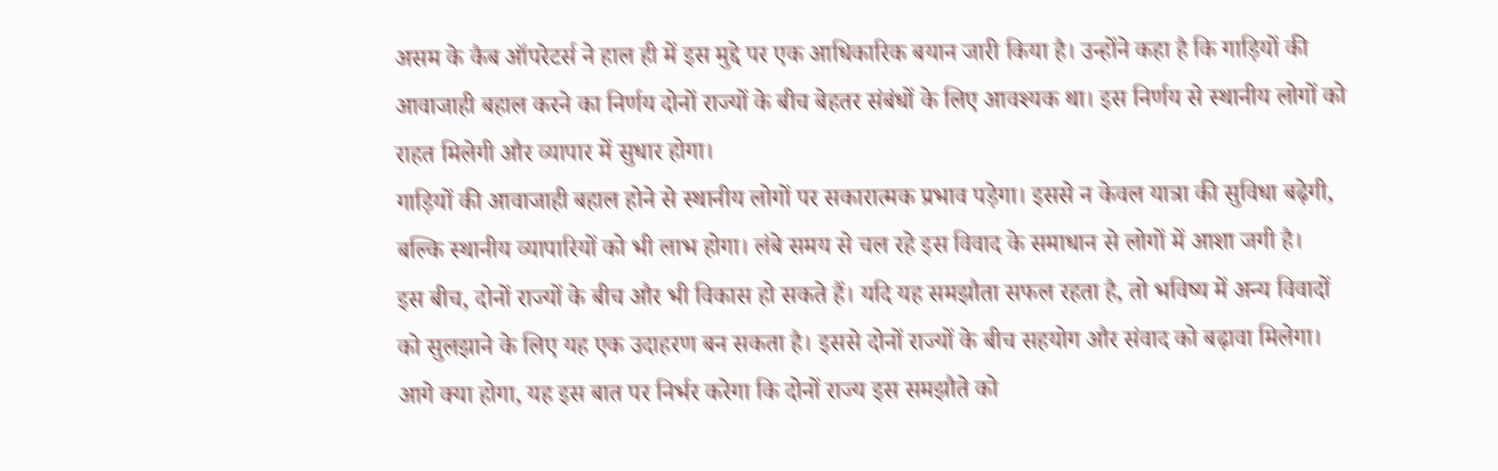असम के कैब ऑपरेटर्स ने हाल ही में इस मुद्दे पर एक आधिकारिक बयान जारी किया है। उन्होंने कहा है कि गाड़ियों की आवाजाही बहाल करने का निर्णय दोनों राज्यों के बीच बेहतर संबंधों के लिए आवश्यक था। इस निर्णय से स्थानीय लोगों को राहत मिलेगी और व्यापार में सुधार होगा।
गाड़ियों की आवाजाही बहाल होने से स्थानीय लोगों पर सकारात्मक प्रभाव पड़ेगा। इससे न केवल यात्रा की सुविधा बढ़ेगी, बल्कि स्थानीय व्यापारियों को भी लाभ होगा। लंबे समय से चल रहे इस विवाद के समाधान से लोगों में आशा जगी है।
इस बीच, दोनों राज्यों के बीच और भी विकास हो सकते हैं। यदि यह समझौता सफल रहता है, तो भविष्य में अन्य विवादों को सुलझाने के लिए यह एक उदाहरण बन सकता है। इससे दोनों राज्यों के बीच सहयोग और संवाद को बढ़ावा मिलेगा।
आगे क्या होगा, यह इस बात पर निर्भर करेगा कि दोनों राज्य इस समझौते को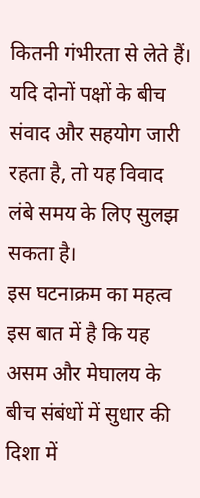कितनी गंभीरता से लेते हैं। यदि दोनों पक्षों के बीच संवाद और सहयोग जारी रहता है, तो यह विवाद लंबे समय के लिए सुलझ सकता है।
इस घटनाक्रम का महत्व इस बात में है कि यह असम और मेघालय के बीच संबंधों में सुधार की दिशा में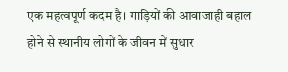एक महत्वपूर्ण कदम है। गाड़ियों की आवाजाही बहाल होने से स्थानीय लोगों के जीवन में सुधार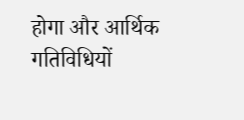होगा और आर्थिक गतिविधियों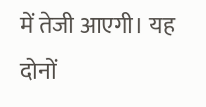में तेजी आएगी। यह दोनों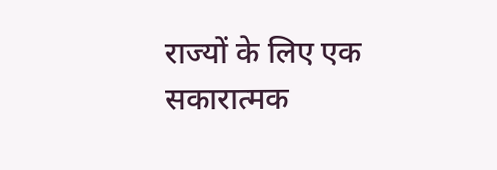राज्यों के लिए एक सकारात्मक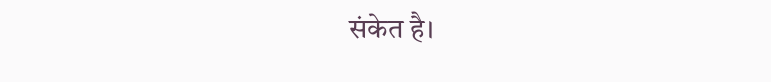संकेत है।